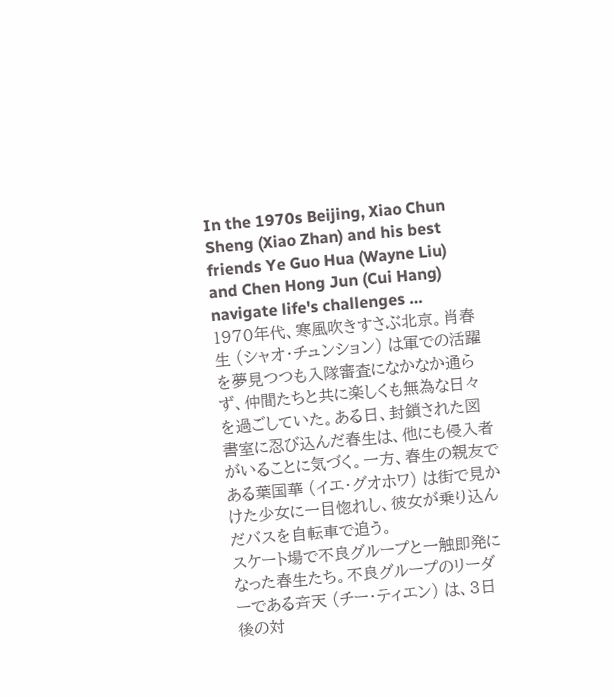In the 1970s Beijing, Xiao Chun Sheng (Xiao Zhan) and his best friends Ye Guo Hua (Wayne Liu) and Chen Hong Jun (Cui Hang) navigate life's challenges …
1970年代、寒風吹きすさぶ北京。肖春生 (シャオ・チュンション) は軍での活躍を夢見つつも入隊審査になかなか通らず、仲間たちと共に楽しくも無為な日々を過ごしていた。ある日、封鎖された図書室に忍び込んだ春生は、他にも侵入者がいることに気づく。一方、春生の親友である葉国華 (イエ・グオホワ) は街で見かけた少女に一目惚れし、彼女が乗り込んだバスを自転車で追う。
スケート場で不良グループと一触即発になった春生たち。不良グループのリーダーである斉天 (チー・ティエン) は、3日後の対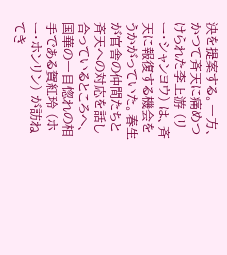決を提案する。一方、かつて斉天に痛めつけられた李上游 (リー・シャンヨウ) は、斉天に報復する機会をうかがっていた。春生が官舎の仲間たちと斉天への対応を話し合っているところへ、国華の一目惚れの相手である賀紅玲 (ホー・ホンリン) が訪ねてき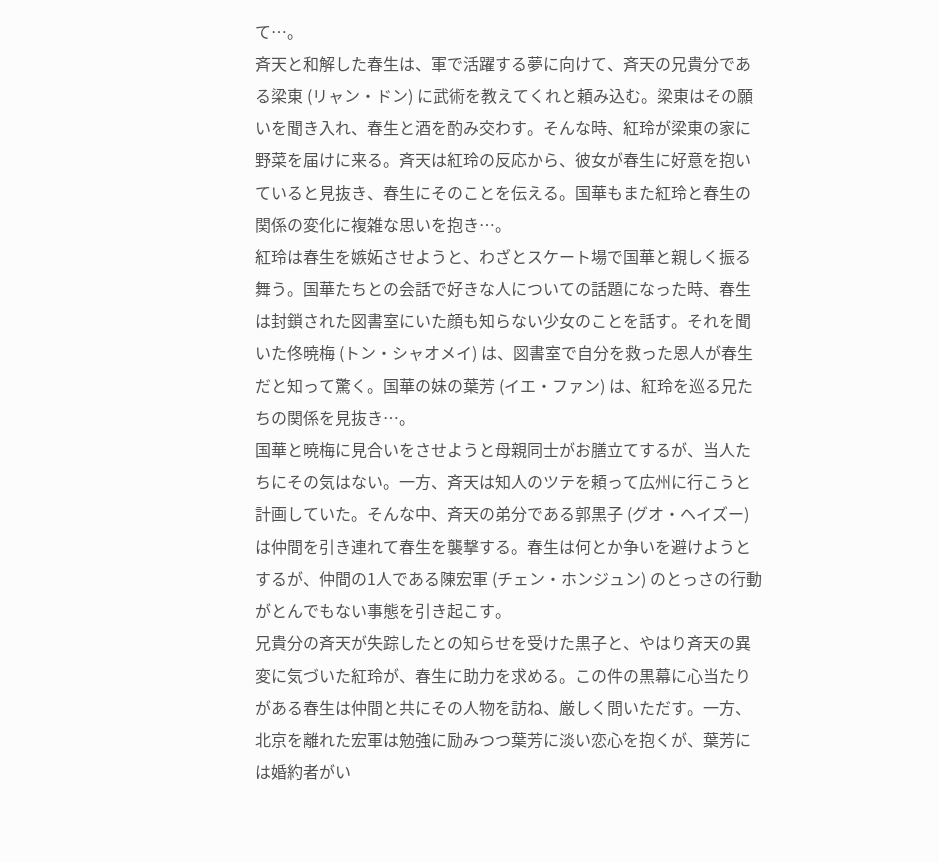て…。
斉天と和解した春生は、軍で活躍する夢に向けて、斉天の兄貴分である梁東 (リャン・ドン) に武術を教えてくれと頼み込む。梁東はその願いを聞き入れ、春生と酒を酌み交わす。そんな時、紅玲が梁東の家に野菜を届けに来る。斉天は紅玲の反応から、彼女が春生に好意を抱いていると見抜き、春生にそのことを伝える。国華もまた紅玲と春生の関係の変化に複雑な思いを抱き…。
紅玲は春生を嫉妬させようと、わざとスケート場で国華と親しく振る舞う。国華たちとの会話で好きな人についての話題になった時、春生は封鎖された図書室にいた顔も知らない少女のことを話す。それを聞いた佟暁梅 (トン・シャオメイ) は、図書室で自分を救った恩人が春生だと知って驚く。国華の妹の葉芳 (イエ・ファン) は、紅玲を巡る兄たちの関係を見抜き…。
国華と暁梅に見合いをさせようと母親同士がお膳立てするが、当人たちにその気はない。一方、斉天は知人のツテを頼って広州に行こうと計画していた。そんな中、斉天の弟分である郭黒子 (グオ・ヘイズー) は仲間を引き連れて春生を襲撃する。春生は何とか争いを避けようとするが、仲間の1人である陳宏軍 (チェン・ホンジュン) のとっさの行動がとんでもない事態を引き起こす。
兄貴分の斉天が失踪したとの知らせを受けた黒子と、やはり斉天の異変に気づいた紅玲が、春生に助力を求める。この件の黒幕に心当たりがある春生は仲間と共にその人物を訪ね、厳しく問いただす。一方、北京を離れた宏軍は勉強に励みつつ葉芳に淡い恋心を抱くが、葉芳には婚約者がい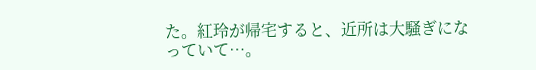た。紅玲が帰宅すると、近所は大騒ぎになっていて…。